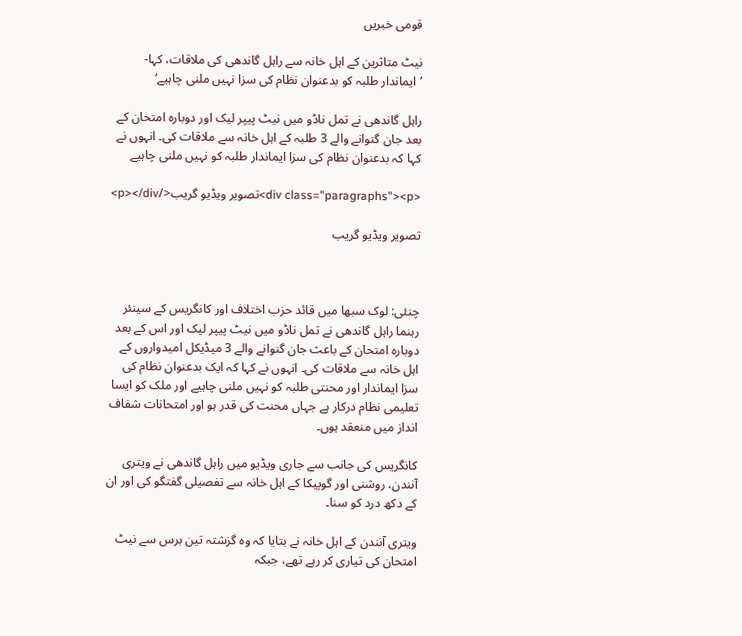قومی خبریں

نیٹ متاثرین کے اہل خانہ سے راہل گاندھی کی ملاقات، کہا- ’ایماندار طلبہ کو بدعنوان نظام کی سزا نہیں ملنی چاہیے‘

راہل گاندھی نے تمل ناڈو میں نیٹ پیپر لیک اور دوبارہ امتحان کے بعد جان گنوانے والے 3 طلبہ کے اہل خانہ سے ملاقات کی۔ انہوں نے کہا کہ بدعنوان نظام کی سزا ایماندار طلبہ کو نہیں ملنی چاہیے

<div class="paragraphs"><p>تصویر ویڈیو گریب</p></div>

تصویر ویڈیو گریب



چنئی: لوک سبھا میں قائد حزب اختلاف اور کانگریس کے سینئر رہنما راہل گاندھی نے تمل ناڈو میں نیٹ پیپر لیک اور اس کے بعد دوبارہ امتحان کے باعث جان گنوانے والے 3 میڈیکل امیدواروں کے اہل خانہ سے ملاقات کی۔ انہوں نے کہا کہ ایک بدعنوان نظام کی سزا ایماندار اور محنتی طلبہ کو نہیں ملنی چاہیے اور ملک کو ایسا تعلیمی نظام درکار ہے جہاں محنت کی قدر ہو اور امتحانات شفاف انداز میں منعقد ہوں۔

کانگریس کی جانب سے جاری ویڈیو میں راہل گاندھی نے ویتری آنندن، روشنی اور گوپیکا کے اہل خانہ سے تفصیلی گفتگو کی اور ان کے دکھ درد کو سنا۔

ویتری آنندن کے اہل خانہ نے بتایا کہ وہ گزشتہ تین برس سے نیٹ امتحان کی تیاری کر رہے تھے، جبکہ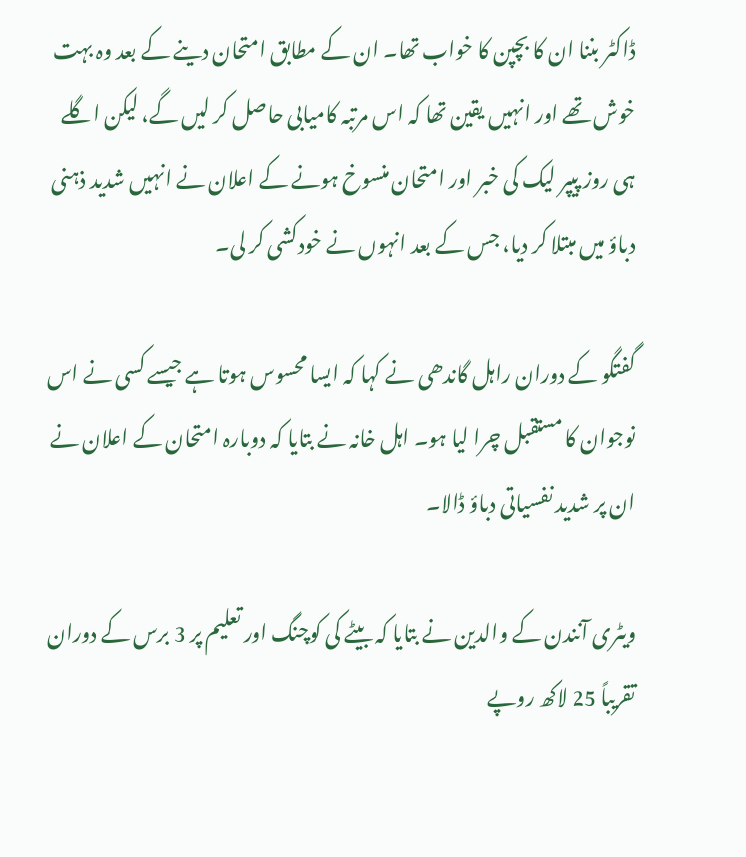ڈاکٹر بننا ان کا بچپن کا خواب تھا۔ ان کے مطابق امتحان دینے کے بعد وہ بہت خوش تھے اور انہیں یقین تھا کہ اس مرتبہ کامیابی حاصل کر لیں گے، لیکن اگلے ہی روز پیپر لیک کی خبر اور امتحان منسوخ ہونے کے اعلان نے انہیں شدید ذہنی دباؤ میں مبتلا کر دیا، جس کے بعد انہوں نے خودکشی کر لی۔

گفتگو کے دوران راہل گاندھی نے کہا کہ ایسا محسوس ہوتا ہے جیسے کسی نے اس نوجوان کا مستقبل چرا لیا ہو۔ اہل خانہ نے بتایا کہ دوبارہ امتحان کے اعلان نے ان پر شدید نفسیاتی دباؤ ڈالا۔

ویٹری آنندن کے والدین نے بتایا کہ بیٹے کی کوچنگ اور تعلیم پر 3 برس کے دوران تقریباً 25 لاکھ روپے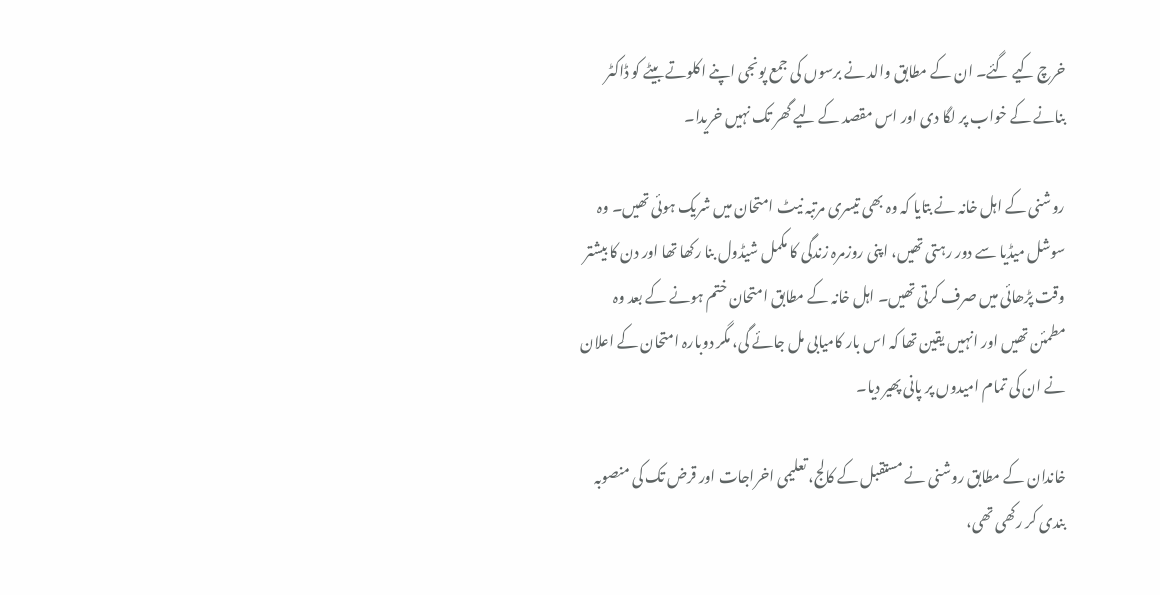خرچ کیے گئے۔ ان کے مطابق والد نے برسوں کی جمع پونجی اپنے اکلوتے بیٹے کو ڈاکٹر بنانے کے خواب پر لگا دی اور اس مقصد کے لیے گھر تک نہیں خریدا۔

روشنی کے اہل خانہ نے بتایا کہ وہ بھی تیسری مرتبہ نیٹ امتحان میں شریک ہوئی تھیں۔ وہ سوشل میڈیا سے دور رہتی تھیں، اپنی روزمرہ زندگی کا مکمل شیڈول بنا رکھا تھا اور دن کا بیشتر وقت پڑھائی میں صرف کرتی تھیں۔ اہل خانہ کے مطابق امتحان ختم ہونے کے بعد وہ مطمئن تھیں اور انہیں یقین تھا کہ اس بار کامیابی مل جائے گی، مگر دوبارہ امتحان کے اعلان نے ان کی تمام امیدوں پر پانی پھیر دیا۔

خاندان کے مطابق روشنی نے مستقبل کے کالج، تعلیمی اخراجات اور قرض تک کی منصوبہ بندی کر رکھی تھی،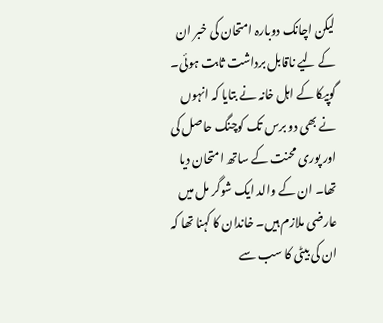لیکن اچانک دوبارہ امتحان کی خبر ان کے لیے ناقابل برداشت ثابت ہوئی۔ گوپیکا کے اہل خانہ نے بتایا کہ انہوں نے بھی دو برس تک کوچنگ حاصل کی اور پوری محنت کے ساتھ امتحان دیا تھا۔ ان کے والد ایک شوگر مل میں عارضی ملازم ہیں۔ خاندان کا کہنا تھا کہ ان کی بیٹی کا سب سے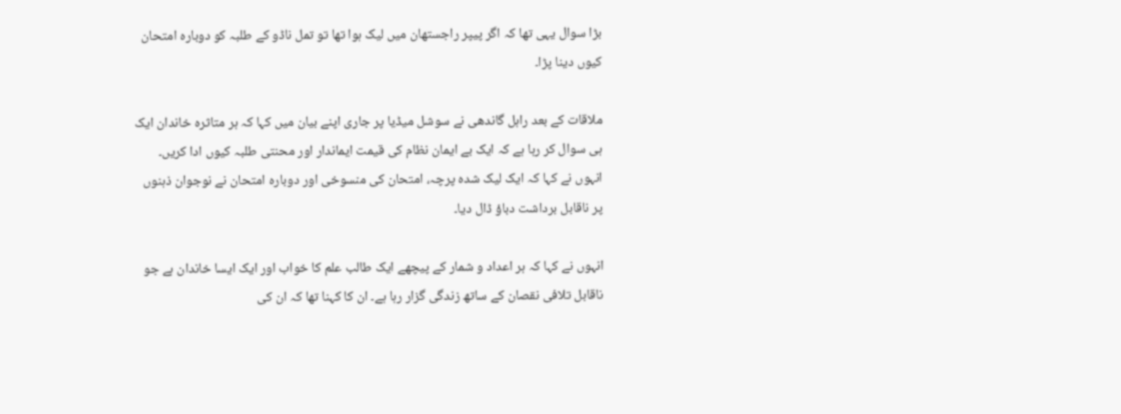بڑا سوال یہی تھا کہ اگر پیپر راجستھان میں لیک ہوا تھا تو تمل ناڈو کے طلبہ کو دوبارہ امتحان کیوں دینا پڑا۔

ملاقات کے بعد راہل گاندھی نے سوشل میڈیا پر جاری اپنے بیان میں کہا کہ ہر متاثرہ خاندان ایک ہی سوال کر رہا ہے کہ ایک بے ایمان نظام کی قیمت ایماندار اور محنتی طلبہ کیوں ادا کریں۔ انہوں نے کہا کہ ایک لیک شدہ پرچہ، امتحان کی منسوخی اور دوبارہ امتحان نے نوجوان ذہنوں پر ناقابل برداشت دباؤ ڈال دیا۔

انہوں نے کہا کہ ہر اعداد و شمار کے پیچھے ایک طالب علم کا خواب اور ایک ایسا خاندان ہے جو ناقابل تلافی نقصان کے ساتھ زندگی گزار رہا ہے۔ ان کا کہنا تھا کہ ان کی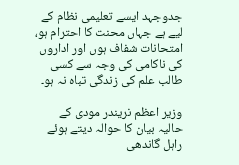جدوجہد ایسے تعلیمی نظام کے لیے ہے جہاں محنت کا احترام ہو، امتحانات شفاف ہوں اور اداروں کی ناکامی کی وجہ سے کسی طالب علم کی زندگی تباہ نہ ہو۔

وزیر اعظم نریندر مودی کے حالیہ بیان کا حوالہ دیتے ہوئے راہل گاندھی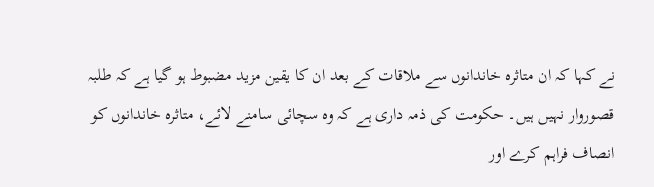نے کہا کہ ان متاثرہ خاندانوں سے ملاقات کے بعد ان کا یقین مزید مضبوط ہو گیا ہے کہ طلبہ قصوروار نہیں ہیں۔ حکومت کی ذمہ داری ہے کہ وہ سچائی سامنے لائے، متاثرہ خاندانوں کو انصاف فراہم کرے اور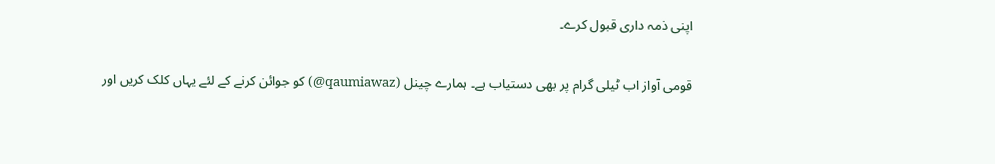اپنی ذمہ داری قبول کرے۔

قومی آواز اب ٹیلی گرام پر بھی دستیاب ہے۔ ہمارے چینل (qaumiawaz@) کو جوائن کرنے کے لئے یہاں کلک کریں اور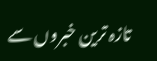تازہ ترین خبروں سے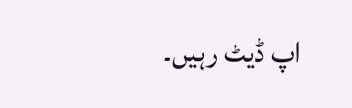اپ ڈیٹ رہیں۔